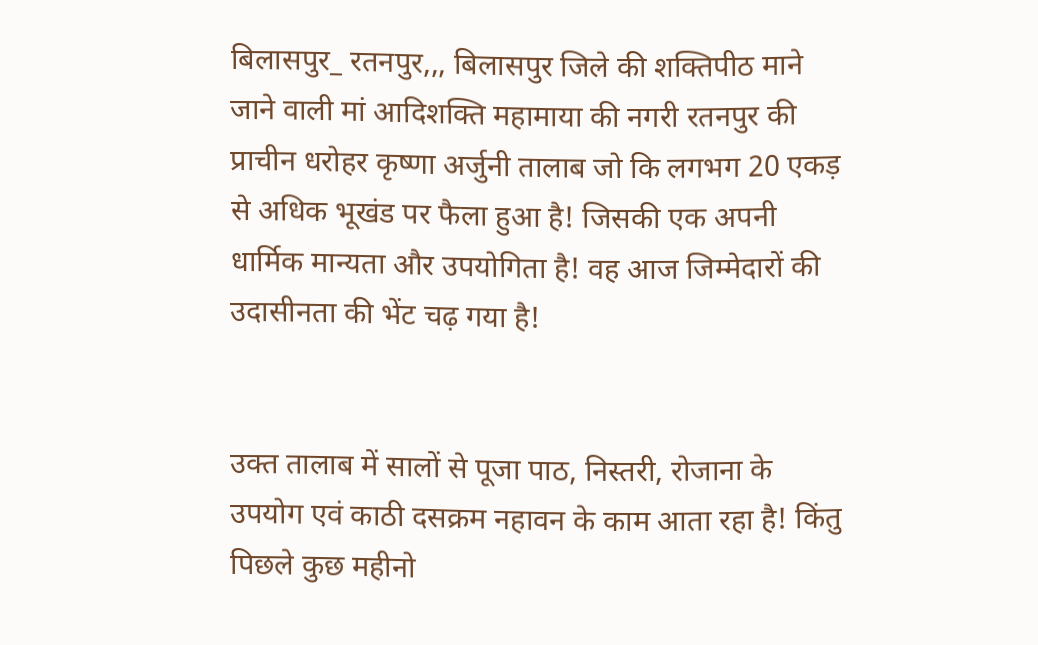बिलासपुर_ रतनपुर,,, बिलासपुर जिले की शक्तिपीठ माने जाने वाली मां आदिशक्ति महामाया की नगरी रतनपुर की प्राचीन धरोहर कृष्णा अर्जुनी तालाब जो कि लगभग 20 एकड़ से अधिक भूखंड पर फैला हुआ है! जिसकी एक अपनी धार्मिक मान्यता और उपयोगिता है! वह आज जिम्मेदारों की उदासीनता की भेंट चढ़ गया है!


उक्त तालाब में सालों से पूजा पाठ, निस्तरी, रोजाना के उपयोग एवं काठी दसक्रम नहावन के काम आता रहा है! किंतु पिछले कुछ महीनो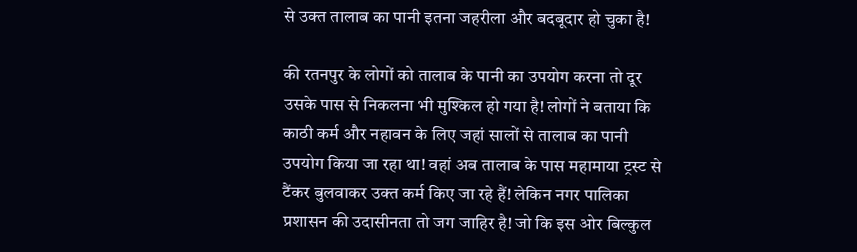से उक्त तालाब का पानी इतना जहरीला और बदबूदार हो चुका है!

की रतनपुर के लोगों को तालाब के पानी का उपयोग करना तो दूर उसके पास से निकलना भी मुश्किल हो गया है! लोगों ने बताया कि काठी कर्म और नहावन के लिए जहां सालों से तालाब का पानी उपयोग किया जा रहा था! वहां अब तालाब के पास महामाया ट्रस्ट से टैंकर बुलवाकर उक्त कर्म किए जा रहे हैं! लेकिन नगर पालिका प्रशासन की उदासीनता तो जग जाहिर है! जो कि इस ओर बिल्कुल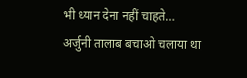भी ध्यान देना नहीं चाहते…
अर्जुनी तालाब बचाओ चलाया था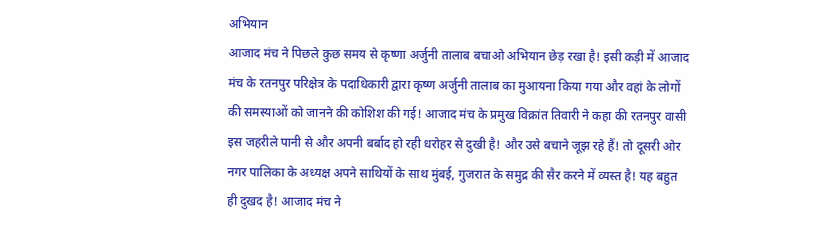अभियान
आजाद मंच ने पिछले कुछ समय से कृष्णा अर्जुनी तालाब बचाओ अभियान छेड़ रखा है! इसी कड़ी में आजाद मंच के रतनपुर परिक्षेत्र के पदाधिकारी द्वारा कृष्ण अर्जुनी तालाब का मुआयना किया गया और वहां के लोगों की समस्याओं को जानने की कोशिश की गई! आजाद मंच के प्रमुख विक्रांत तिवारी ने कहा की रतनपुर वासी इस जहरीले पानी से और अपनी बर्बाद हो रही धरोहर से दुखी है! और उसे बचाने जूझ रहे हैं! तो दूसरी ओर नगर पालिका के अध्यक्ष अपने साथियों के साथ मुंबई, गुजरात के समुद्र की सैर करने में व्यस्त है! यह बहुत ही दुखद है! आजाद मंच ने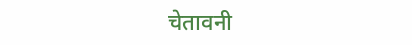चेतावनी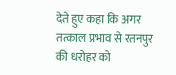देते हुए कहा कि अगर तत्काल प्रभाव से रतनपुर की धरोहर को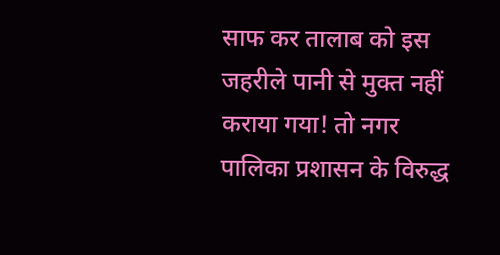साफ कर तालाब को इस जहरीले पानी से मुक्त नहीं कराया गया! तो नगर पालिका प्रशासन के विरुद्ध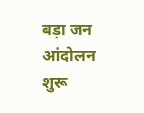बड़ा जन आंदोलन शुरू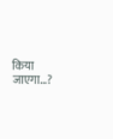किया जाएगा…?